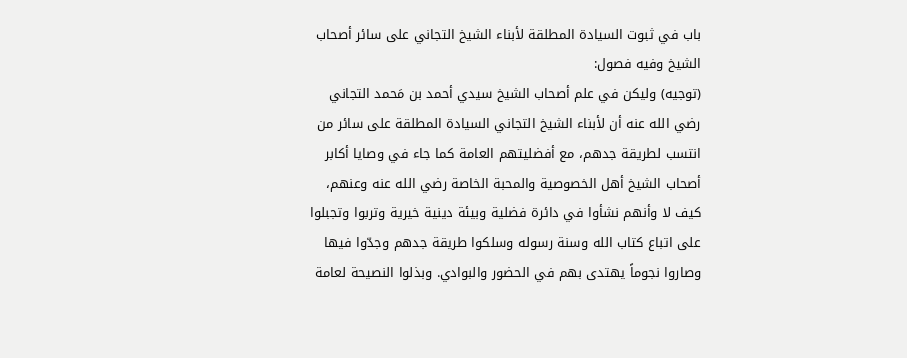باب في ثبوت السيادة المطلقة لأبناء الشيخ التجاني على سائر أصحاب الشيخ وفيه فصول:
(توجيه) وليكن في علم أصحاب الشيخ سيدي أحمد بن مَحمد التجاني رضي الله عنه أن لأبناء الشيخ التجاني السيادة المطلقة على سائر من انتسب لطريقة جدهم، مع أفضليتهم العامة كما جاء في وصايا أكابر أصحاب الشيخ أهل الخصوصية والمحبة الخاصة رضي الله عنه وعنهم، كيف لا وأنهم نشأوا في دائرة فضلية وبيئة دينية خيرية وتربوا وتجبلوا على اتباع كتاب الله وسنة رسوله وسلكوا طريقة جدهم وجدّوا فيها وصاروا نجوماً يهتدى بهم في الحضور والبوادي. وبذلوا النصيحة لعامة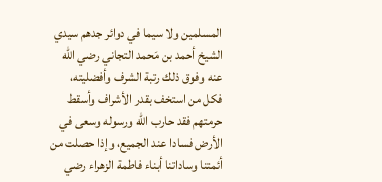المسلمين ولا سيما في دوائر جدهم سيدي الشيخ أحمد بن مَحمد التجاني رضي الله عنه وفوق ذلك رتبة الشرف وأفضليته، فكل من استخف بقدر الأشراف وأسقط حرمتهم فقد حارب الله ورسوله وسعى في الأرض فسادا عند الجميع، وإذا حصلت من أئمتنا وساداتنا أبناء فاطمة الزهراء رضي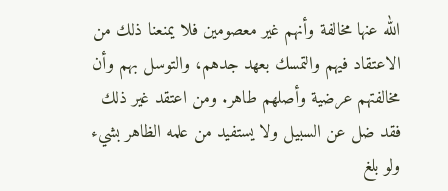الله عنها مخالفة وأنهم غير معصومين فلا يمنعنا ذلك من الاعتقاد فيهم والتمسك بعهد جدهم، والتوسل بهم وأن مخالفتهم عرضية وأصلهم طاهر. ومن اعتقد غير ذلك فقد ضل عن السبيل ولا يستفيد من علمه الظاهر بشيء ولو بلغ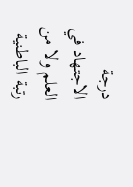درجة الاجتهاد في العلم ولا من رتبة الباطنية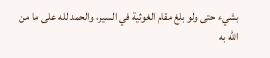بشيء حتى ولو بلغ مقام الغوثية في السير، والحمد لله على ما من الله به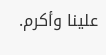علينا وأكرم.